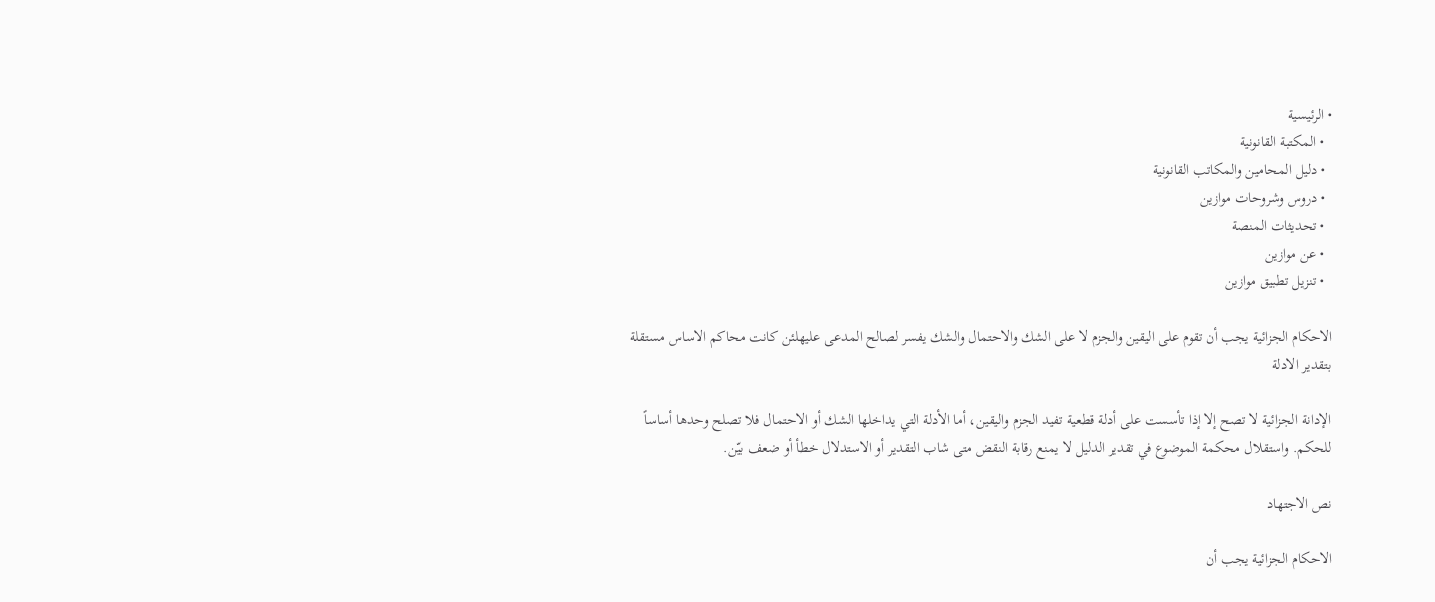• الرئيسية
  • المكتبة القانونية
  • دليل المحامين والمكاتب القانونية
  • دروس وشروحات موازين
  • تحديثات المنصة
  • عن موازين
  • تنزيل تطبيق موازين

الاحكام الجزائية يجب أن تقوم على اليقين والجزم لا على الشك والاحتمال والشك يفسر لصالح المدعى عليهلئن كانت محاكم الاساس مستقلة بتقدير الادلة

الإدانة الجزائية لا تصح إلا إذا تأسست على أدلة قطعية تفيد الجزم واليقين، أما الأدلة التي يداخلها الشك أو الاحتمال فلا تصلح وحدها أساساً للحكم. واستقلال محكمة الموضوع في تقدير الدليل لا يمنع رقابة النقض متى شاب التقدير أو الاستدلال خطأ أو ضعف بيّن.

نص الاجتهاد

الاحكام الجزائية يجب أن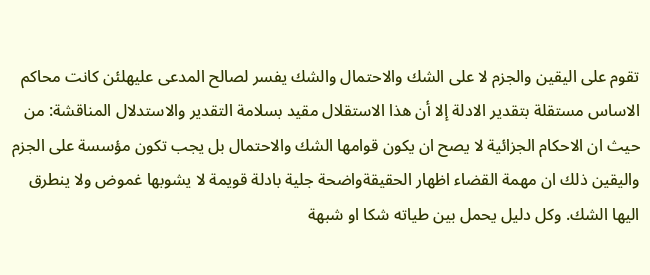تقوم على اليقين والجزم لا على الشك والاحتمال والشك يفسر لصالح المدعى عليهلئن كانت محاكم الاساس مستقلة بتقدير الادلة إلا أن هذا الاستقلال مقيد بسلامة التقدير والاستدلال المناقشة: من حيث ان الاحكام الجزائية لا يصح ان يكون قوامها الشك والاحتمال بل يجب تكون مؤسسة على الجزم واليقين ذلك ان مهمة القضاء اظهار الحقيقةواضحة جلية بادلة قويمة لا يشوبها غموض ولا ينطرق اليها الشك. وكل دليل يحمل بين طياته شكا او شبهة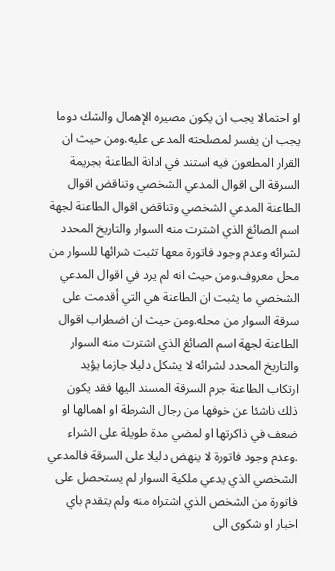او احتمالا يجب ان يكون مصيره الإهمال والشك دوما يجب ان يفسر لمصلحته المدعى عليه.ومن حيث ان القرار المطعون فيه استند في ادانة الطاعنة بجريمة السرقة الى اقوال المدعي الشخصي وتناقض اقوال الطاعنة المدعي الشخصي وتناقض اقوال الطاعنة لجهة اسم الصائغ الذي اشترت منه السوار والتاريخ المحدد لشرائه وعدم وجود فاتورة معها تثبت شرائها للسوار من محل معروف.ومن حيث انه لم يرد في اقوال المدعي الشخصي ما يثبت ان الطاعنة هي التي أقدمت على سرقة السوار من محله.ومن حيث ان اضطراب اقوال الطاعنة لجهة اسم الصائغ الذي اشترت منه السوار والتاريخ المحدد لشرائه لا يشكل دليلا جازما يؤيد ارتكاب الطاعنة جرم السرقة المسند اليها فقد يكون ذلك ناشئا عن خوفها من رجال الشرطة او اهمالها او ضعف في ذاكرتها او لمضي مدة طويلة على الشراء .وعدم وجود فاتورة لا ينهض دليلا على السرقة فالمدعي الشخصي الذي يدعي ملكية السوار لم يستحصل على فاتورة من الشخص الذي اشتراه منه ولم يتقدم باي اخبار او شكوى الى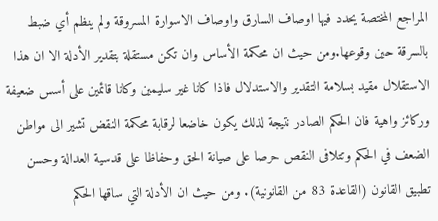المراجع المختصة يحدد فيها اوصاف السارق واوصاف الاسوارة المسروقة ولم ينظم أي ضبط بالسرقة حين وقوعها.ومن حيث ان محكمة الأساس وان تكن مستقلة بتقدير الأدلة الا ان هذا الاستقلال مقيد بسلامة التقدير والاستدلال فاذا كانا غير سليمين وكانا قائمين على أسس ضعيفة وركائز واهية فان الحكم الصادر نتيجة لذلك يكون خاضعا لرقابة محكمة النقض تشير الى مواطن الضعف في الحكم وتتلافى النقص حرصا على صيانة الحق وحفاظا على قدسية العدالة وحسن تطبيق القانون (القاعدة 83 من القانونية). ومن حيث ان الأدلة التي ساقها الحكم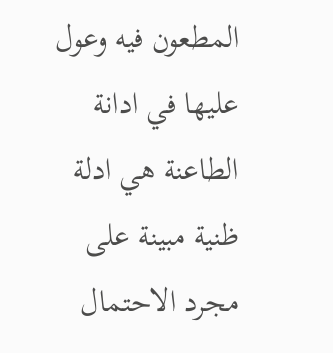المطعون فيه وعول عليها في ادانة الطاعنة هي ادلة ظنية مبينة على مجرد الاحتمال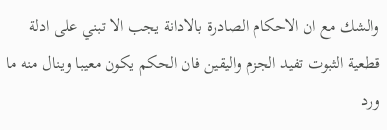والشك مع ان الاحكام الصادرة بالادانة يجب الا تبني على ادلة قطعية الثبوت تفيد الجزم واليقين فان الحكم يكون معيبا وينال منه ما ورد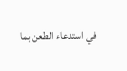في استدعاء الطعن بما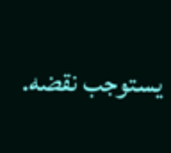يستوجب نقضه.